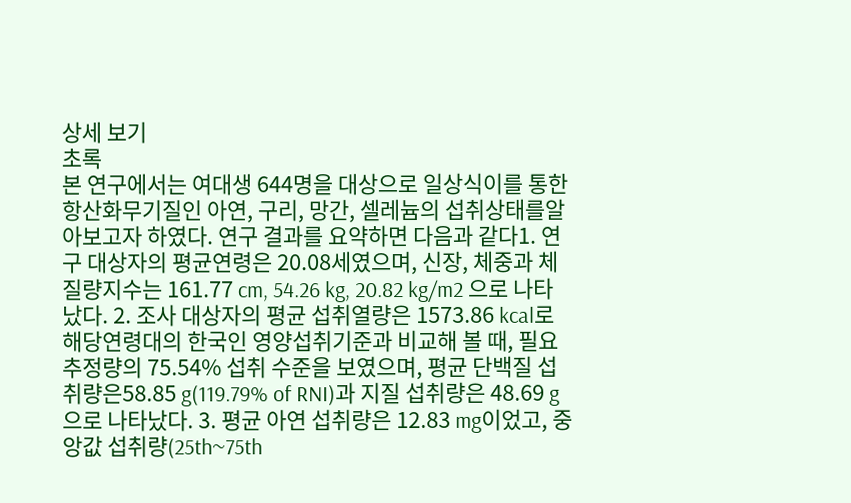상세 보기
초록
본 연구에서는 여대생 644명을 대상으로 일상식이를 통한 항산화무기질인 아연, 구리, 망간, 셀레늄의 섭취상태를알아보고자 하였다. 연구 결과를 요약하면 다음과 같다1. 연구 대상자의 평균연령은 20.08세였으며, 신장, 체중과 체질량지수는 161.77 cm, 54.26 kg, 20.82 kg/m2 으로 나타났다. 2. 조사 대상자의 평균 섭취열량은 1573.86 kcal로 해당연령대의 한국인 영양섭취기준과 비교해 볼 때, 필요추정량의 75.54% 섭취 수준을 보였으며, 평균 단백질 섭취량은58.85 g(119.79% of RNI)과 지질 섭취량은 48.69 g으로 나타났다. 3. 평균 아연 섭취량은 12.83 mg이었고, 중앙값 섭취량(25th~75th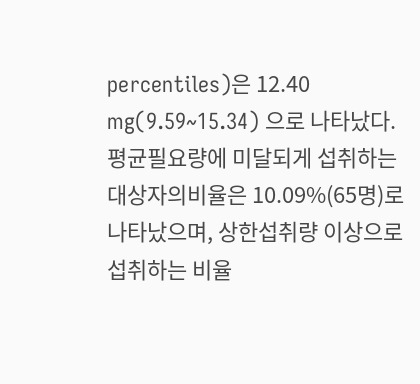percentiles)은 12.40 mg(9.59~15.34) 으로 나타났다. 평균필요량에 미달되게 섭취하는 대상자의비율은 10.09%(65명)로 나타났으며, 상한섭취량 이상으로 섭취하는 비율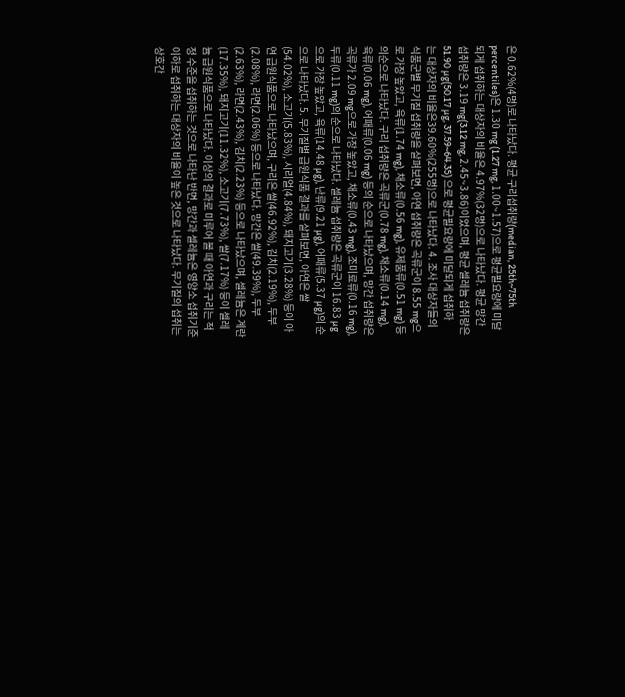은 0.62%(4명)로 나타났다. 평균 구리섭취량(median, 25th~75th percentiles)은 1.30 mg (1.27 mg, 1.00~1.57)으로 평균필요량에 미달되게 섭취하는 대상자의 비율은 4.97%(32명)으로 나타났다. 평균 망간 섭취량은 3.19 mg(3.12 mg, 2.45~3.86)이었으며, 평균 셀레늄 섭취량은 51.90 µg(50.17 µg, 37.59~64.35) 으로 평균필요량에 미달되게 섭취하는 대상자의 비율은39.60%(255명)으로 나타났다. 4. 조사 대상자들의 식품군별 무기질 섭취량을 살펴보면, 아연 섭취량은 곡류군이 8.55 mg으로 가장 높았고, 육류(1.74 mg), 채소류(0.56 mg), 유제품류(0.51 mg) 등의순으로 나타났다. 구리 섭취량은 곡류군(0.78 mg), 채소류(0.14 mg), 육류(0.06 mg), 어패류(0.06 mg) 등의 순으로 나타났으며, 망간 섭취량은 곡류가 2.09 mg으로 가장 높았고, 채소류(0.43 mg), 조미료류(0.16 mg), 두류(0.11 mg)의 순으로 나타났다. 셀레늄 섭취량은 곡류군이 16.83 µg 으로 가장 높았고, 육류(14.48 µg), 난류(9.21 µg), 어패류(5.37 µg)의 순으로 나타났다. 5. 무기질별 급원식품 결과를 살펴보면, 아연은 쌀(54.02%), 소고기(5.83%), 시리얼(4.84%), 돼지고기(3.28%) 등이 아연 급원식품으로 나타났으며, 구리은 쌀(46.92%), 김치(2.19%), 두부(2.08%), 라면(2.06%) 등으로 나타났다. 망간은 쌀(49.39%), 두부(2.63%), 라면(2.43%), 김치(2.23%) 등으로 나타났으며, 셀레늄은 계란(17.35%), 돼지고기(11.32%), 소고기(7.73%), 쌀(7.17%) 등이 셀레늄 급원식품으로 나타났다. 이상의 결과로 미루어 볼 때 아연과 구리는 적정 수준을 섭취하는 것으로 나타난 반면, 망간과 셀레늄은 영양소 섭취기준 이하로 섭취하는 대상자의 비율이 높은 것으로 나타났다. 무기질의 섭취는 상호간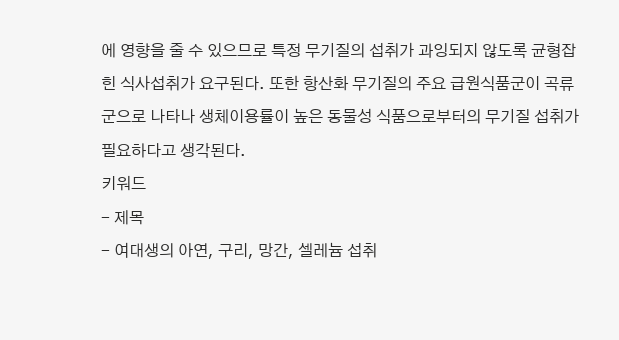에 영향을 줄 수 있으므로 특정 무기질의 섭취가 과잉되지 않도록 균형잡힌 식사섭취가 요구된다. 또한 항산화 무기질의 주요 급원식품군이 곡류군으로 나타나 생체이용률이 높은 동물성 식품으로부터의 무기질 섭취가 필요하다고 생각된다.
키워드
- 제목
- 여대생의 아연, 구리, 망간, 셀레늄 섭취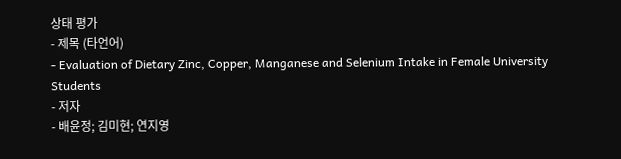상태 평가
- 제목 (타언어)
- Evaluation of Dietary Zinc, Copper, Manganese and Selenium Intake in Female University Students
- 저자
- 배윤정; 김미현; 연지영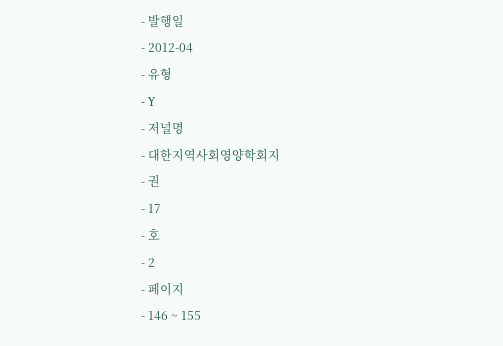- 발행일
- 2012-04
- 유형
- Y
- 저널명
- 대한지역사회영양학회지
- 권
- 17
- 호
- 2
- 페이지
- 146 ~ 155